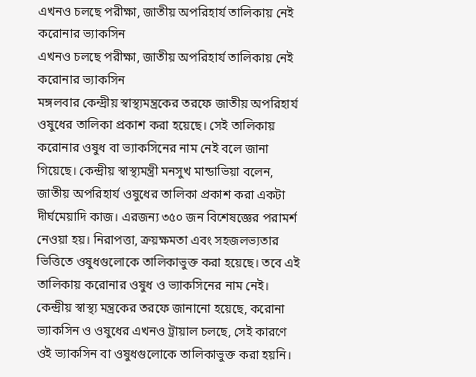এখনও চলছে পরীক্ষা, জাতীয় অপরিহার্য তালিকায় নেই করোনার ভ্যাকসিন
এখনও চলছে পরীক্ষা, জাতীয় অপরিহার্য তালিকায় নেই করোনার ভ্যাকসিন
মঙ্গলবার কেন্দ্রীয় স্বাস্থ্যমন্ত্রকের তরফে জাতীয় অপরিহার্য ওষুধের তালিকা প্রকাশ করা হয়েছে। সেই তালিকায় করোনার ওষুধ বা ভ্যাকসিনের নাম নেই বলে জানা গিয়েছে। কেন্দ্রীয় স্বাস্থ্যমন্ত্রী মনসুখ মান্ডাভিয়া বলেন, জাতীয় অপরিহার্য ওষুধের তালিকা প্রকাশ করা একটা দীর্ঘমেয়াদি কাজ। এরজন্য ৩৫০ জন বিশেষজ্ঞের পরামর্শ নেওয়া হয়। নিরাপত্তা, ক্রয়ক্ষমতা এবং সহজলভ্যতার ভিত্তিতে ওষুধগুলোকে তালিকাভুক্ত করা হয়েছে। তবে এই তালিকায় করোনার ওষুধ ও ভ্যাকসিনের নাম নেই। কেন্দ্রীয় স্বাস্থ্য মন্ত্রকের তরফে জানানো হয়েছে, করোনা ভ্যাকসিন ও ওষুধের এখনও ট্রায়াল চলছে, সেই কারণে ওই ভ্যাকসিন বা ওষুধগুলোকে তালিকাভুক্ত করা হয়নি।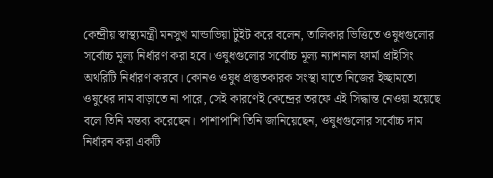কেন্দ্রীয় স্বাস্থ্যমন্ত্রী মনসুখ মান্ডাভিয়া টুইট করে বলেন, তালিকার ভিত্তিতে ওষুধগুলোর সর্বোচ্চ মূল্য নির্ধারণ করা হবে। ওষুধগুলোর সর্বোচ্চ মূল্য ন্যাশনাল ফার্মা প্রাইসিং অথরিটি নির্ধারণ করবে। কোনও ওষুধ প্রস্তুতকারক সংস্থা যাতে নিজের ইচ্ছামতো ওষুধের দাম বাড়াতে না পারে, সেই কারণেই কেন্দ্রের তরফে এই সিদ্ধান্ত নেওয়া হয়েছে বলে তিনি মন্তব্য করেছেন। পাশাপাশি তিনি জানিয়েছেন, ওষুধগুলোর সর্বোচ্চ দাম নির্ধারন করা একটি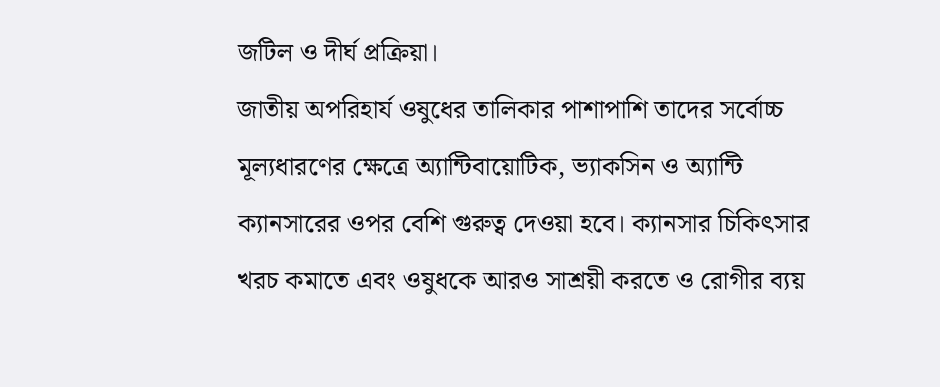জটিল ও দীর্ঘ প্রক্রিয়া।
জাতীয় অপরিহার্য ওষুধের তালিকার পাশাপাশি তাদের সর্বোচ্চ মূল্যধারণের ক্ষেত্রে অ্যান্টিবায়োটিক, ভ্যাকসিন ও অ্যান্টি ক্যানসারের ওপর বেশি গুরুত্ব দেওয়া হবে। ক্যানসার চিকিৎসার খরচ কমাতে এবং ওষুধকে আরও সাশ্রয়ী করতে ও রোগীর ব্যয়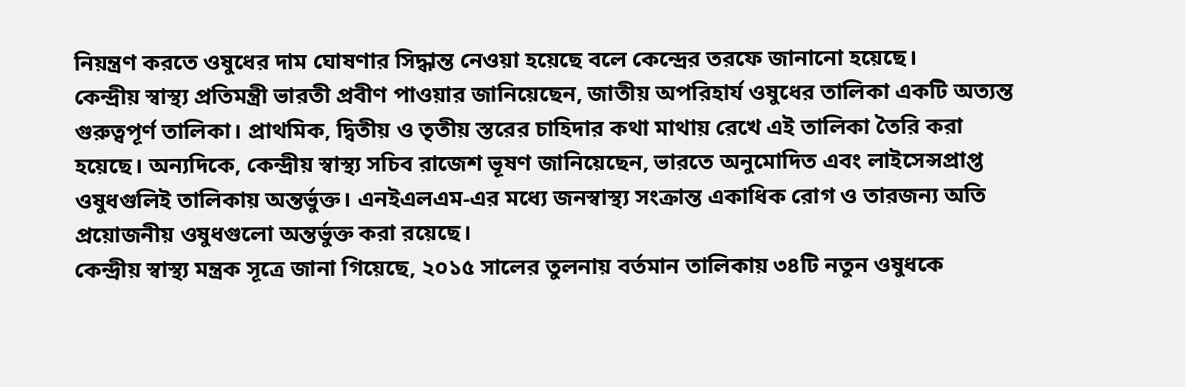নিয়ন্ত্রণ করতে ওষুধের দাম ঘোষণার সিদ্ধান্ত নেওয়া হয়েছে বলে কেন্দ্রের তরফে জানানো হয়েছে।
কেন্দ্রীয় স্বাস্থ্য প্রতিমন্ত্রী ভারতী প্রবীণ পাওয়ার জানিয়েছেন, জাতীয় অপরিহার্য ওষুধের তালিকা একটি অত্যন্ত গুরুত্বপূর্ণ তালিকা। প্রাথমিক, দ্বিতীয় ও তৃতীয় স্তরের চাহিদার কথা মাথায় রেখে এই তালিকা তৈরি করা হয়েছে। অন্যদিকে, কেন্দ্রীয় স্বাস্থ্য সচিব রাজেশ ভূষণ জানিয়েছেন, ভারতে অনুমোদিত এবং লাইসেন্সপ্রাপ্ত ওষুধগুলিই তালিকায় অন্তর্ভুক্ত। এনইএলএম-এর মধ্যে জনস্বাস্থ্য সংক্রান্ত একাধিক রোগ ও তারজন্য অতি প্রয়োজনীয় ওষুধগুলো অন্তর্ভুক্ত করা রয়েছে।
কেন্দ্রীয় স্বাস্থ্য মন্ত্রক সূত্রে জানা গিয়েছে, ২০১৫ সালের তুলনায় বর্তমান তালিকায় ৩৪টি নতুন ওষুধকে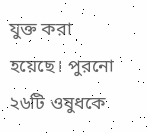যুক্ত করা হয়েছে। পুরনো ২৬টি ওষুধকে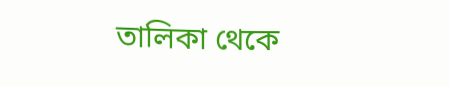তালিকা থেকে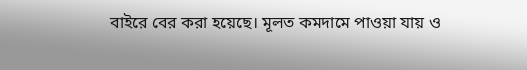বাইরে বের করা হয়েছে। মূলত কমদামে পাওয়া যায় ও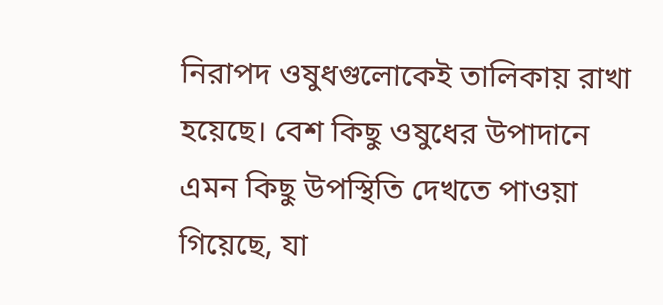নিরাপদ ওষুধগুলোকেই তালিকায় রাখা হয়েছে। বেশ কিছু ওষুধের উপাদানে এমন কিছু উপস্থিতি দেখতে পাওয়া গিয়েছে, যা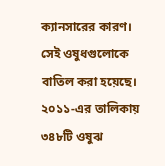ক্যানসারের কারণ। সেই ওষুধগুলোকে বাতিল করা হয়েছে। ২০১১-এর তালিকায় ৩৪৮টি ওষুঝ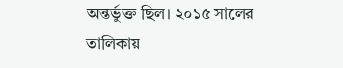অন্তর্ভুক্ত ছিল। ২০১৫ সালের তালিকায়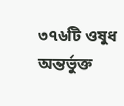৩৭৬টি ওষুধ অন্তর্ভুক্ত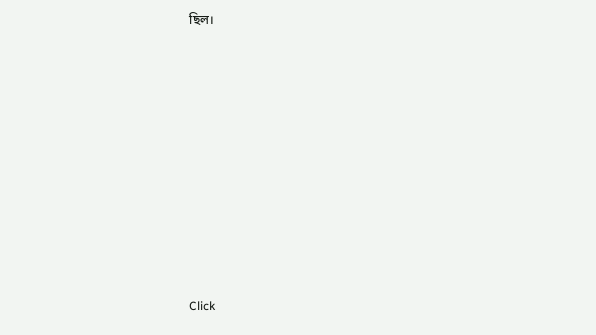ছিল।












Click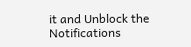it and Unblock the Notifications